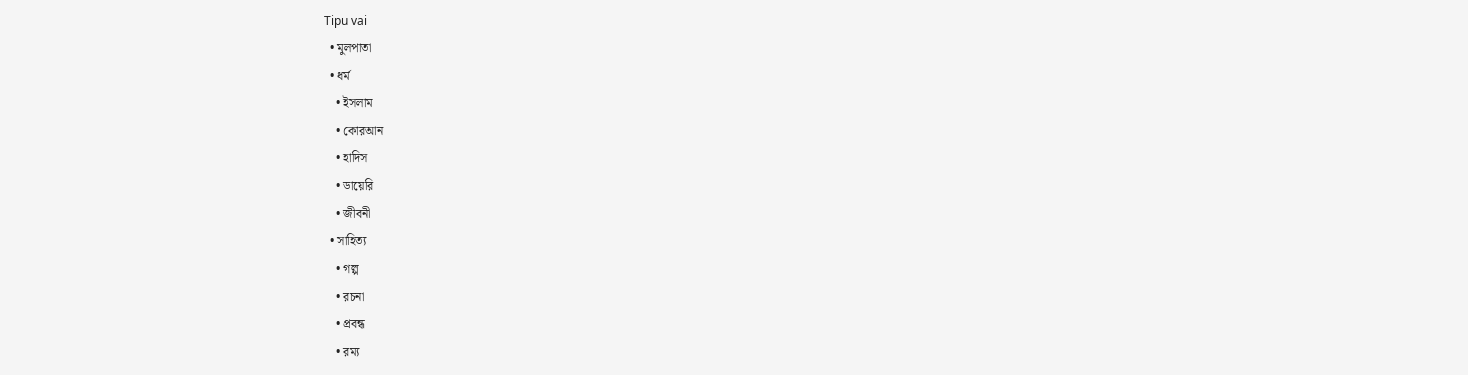Tipu vai
  • মুলপাতা
  • ধর্ম
    • ইসলাম
    • কোরআন
    • হাদিস
    • ডায়েরি
    • জীবনী
  • সাহিত্য
    • গল্প
    • রচনা
    • প্রবন্ধ
    • রম্য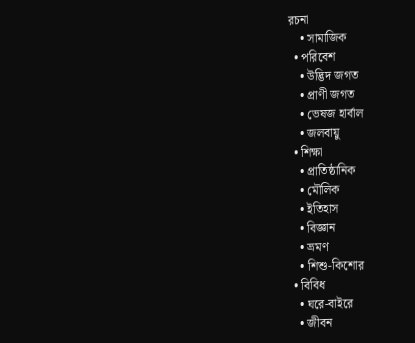রচনা
    • সামাজিক
  • পরিবেশ
    • উদ্ভিদ জগত
    • প্রাণী জগত
    • ভেষজ হার্বাল
    • জলবায়ু
  • শিক্ষা
    • প্রাতিষ্ঠানিক
    • মৌলিক
    • ইতিহাস
    • বিজ্ঞান
    • ভ্রমণ
    • শিশু-কিশোর
  • বিবিধ
    • ঘরে-বাইরে
    • জীবন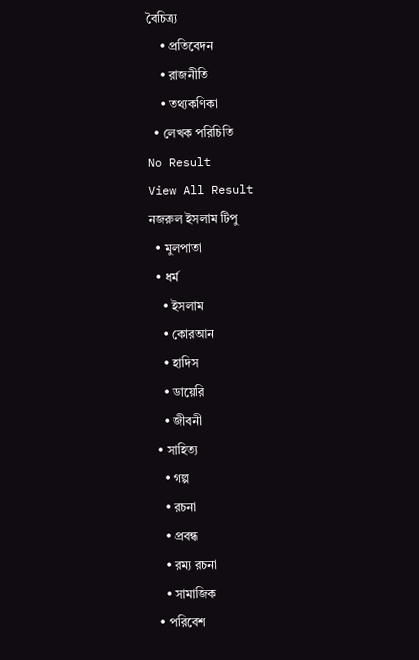বৈচিত্র্য
    • প্রতিবেদন
    • রাজনীতি
    • তথ্যকণিকা
  • লেখক পরিচিতি
No Result
View All Result
নজরুল ইসলাম টিপু
  • মুলপাতা
  • ধর্ম
    • ইসলাম
    • কোরআন
    • হাদিস
    • ডায়েরি
    • জীবনী
  • সাহিত্য
    • গল্প
    • রচনা
    • প্রবন্ধ
    • রম্য রচনা
    • সামাজিক
  • পরিবেশ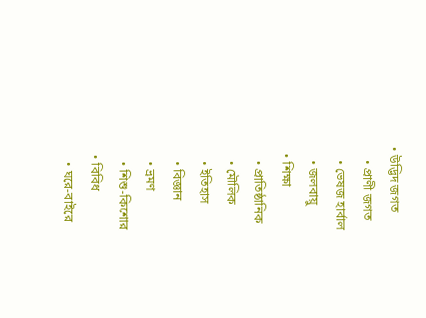• উদ্ভিদ জগত
    • প্রাণী জগত
    • ভেষজ হার্বাল
    • জলবায়ু
  • শিক্ষা
    • প্রাতিষ্ঠানিক
    • মৌলিক
    • ইতিহাস
    • বিজ্ঞান
    • ভ্রমণ
    • শিশু-কিশোর
  • বিবিধ
    • ঘরে-বাইরে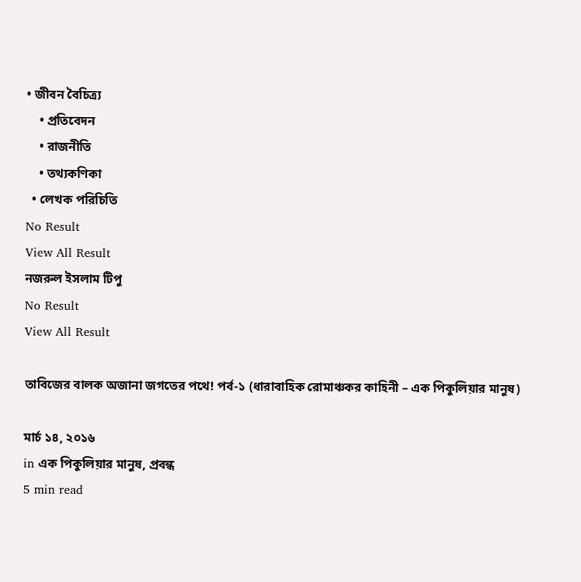• জীবন বৈচিত্র্য
    • প্রতিবেদন
    • রাজনীতি
    • তথ্যকণিকা
  • লেখক পরিচিতি
No Result
View All Result
নজরুল ইসলাম টিপু
No Result
View All Result

তাবিজের বালক অজানা জগতের পথে! পর্ব-১ (ধারাবাহিক রোমাঞ্চকর কাহিনী – এক পিকুলিয়ার মানুষ)

মার্চ ১৪, ২০১৬
in এক পিকুলিয়ার মানুষ, প্রবন্ধ
5 min read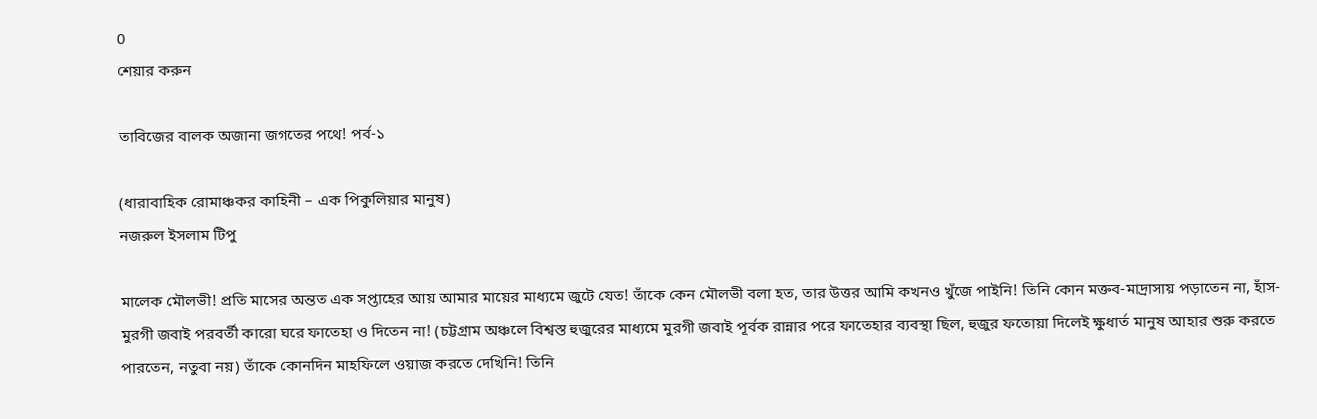0
শেয়ার করুন

তাবিজের বালক অজানা জগতের পথে! পর্ব-১

(ধারাবাহিক রোমাঞ্চকর কাহিনী – এক পিকুলিয়ার মানুষ)
নজরুল ইসলাম টিপু

মালেক মৌলভী! প্রতি মাসের অন্তত এক সপ্তাহের আয় আমার মায়ের মাধ্যমে জুটে যেত! তাঁকে কেন মৌলভী বলা হত, তার উত্তর আমি কখনও খুঁজে পাইনি! তিনি কোন মক্তব-মাদ্রাসায় পড়াতেন না, হাঁস-মুরগী জবাই পরবর্তী কারো ঘরে ফাতেহা ও দিতেন না! (চট্টগ্রাম অঞ্চলে বিশ্বস্ত হুজুরের মাধ্যমে মুরগী জবাই পূর্বক রান্নার পরে ফাতেহার ব্যবস্থা ছিল, হুজুর ফতোয়া দিলেই ক্ষুধার্ত মানুষ আহার শুরু করতে পারতেন, নতুবা নয়) তাঁকে কোনদিন মাহফিলে ওয়াজ করতে দেখিনি! তিনি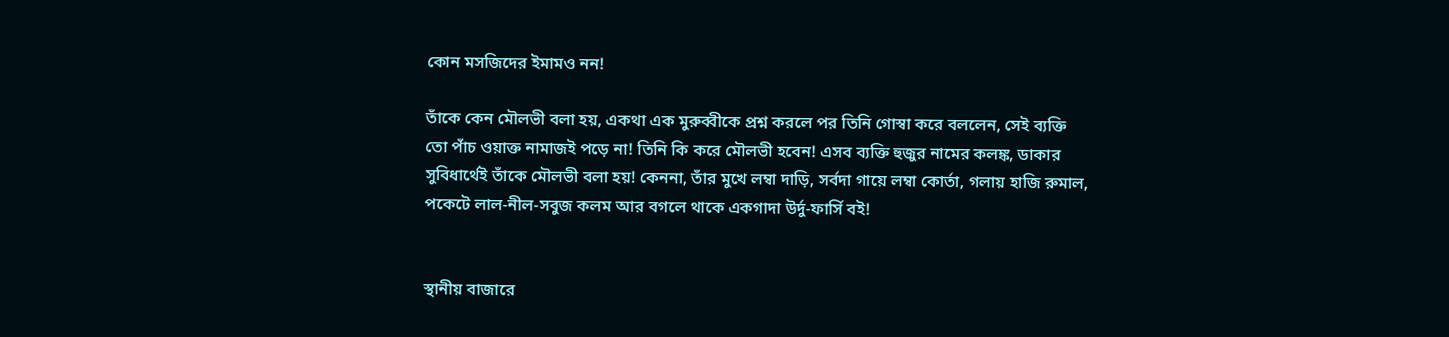কোন মসজিদের ইমামও নন!

তাঁকে কেন মৌলভী বলা হয়, একথা এক মুরুব্বীকে প্রশ্ন করলে পর তিনি গোস্বা করে বললেন, সেই ব্যক্তি তো পাঁচ ওয়াক্ত নামাজই পড়ে না! তিনি কি করে মৌলভী হবেন! এসব ব্যক্তি হুজুর নামের কলঙ্ক, ডাকার সুবিধার্থেই তাঁকে মৌলভী বলা হয়! কেননা, তাঁর মুখে লম্বা দাড়ি, সর্বদা গায়ে লম্বা কোর্তা, গলায় হাজি রুমাল, পকেটে লাল-নীল-সবুজ কলম আর বগলে থাকে একগাদা উর্দু-ফার্সি বই!


স্থানীয় বাজারে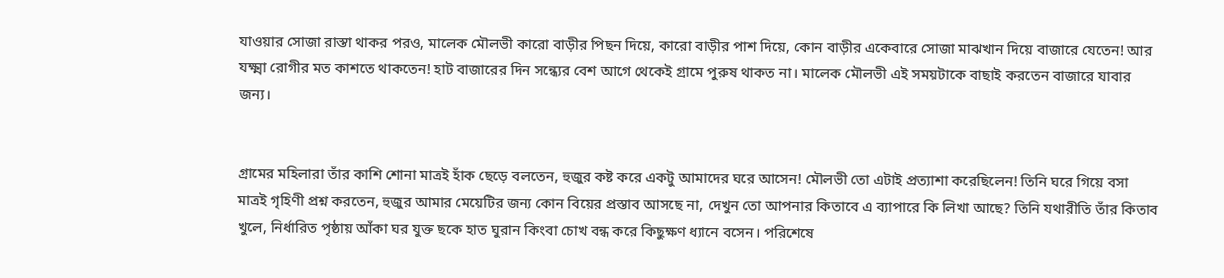যাওয়ার সোজা রাস্তা থাকর পরও, মালেক মৌলভী কারো বাড়ীর পিছন দিয়ে, কারো বাড়ীর পাশ দিয়ে, কোন বাড়ীর একেবারে সোজা মাঝখান দিয়ে বাজারে যেতেন! আর যক্ষ্মা রোগীর মত কাশতে থাকতেন! হাট বাজারের দিন সন্ধ্যের বেশ আগে থেকেই গ্রামে পুরুষ থাকত না। মালেক মৌলভী এই সময়টাকে বাছাই করতেন বাজারে যাবার জন্য।


গ্রামের মহিলারা তাঁর কাশি শোনা মাত্রই হাঁক ছেড়ে বলতেন, হুজুর কষ্ট করে একটু আমাদের ঘরে আসেন! মৌলভী তো এটাই প্রত্যাশা করেছিলেন! তিনি ঘরে গিয়ে বসা মাত্রই গৃহিণী প্রশ্ন করতেন, হুজুর আমার মেয়েটির জন্য কোন বিয়ের প্রস্তাব আসছে না, দেখুন তো আপনার কিতাবে এ ব্যাপারে কি লিখা আছে? তিনি যথারীতি তাঁর কিতাব খুলে, নির্ধারিত পৃষ্ঠায় আঁকা ঘর যুক্ত ছকে হাত ঘুরান কিংবা চোখ বন্ধ করে কিছুক্ষণ ধ্যানে বসেন। পরিশেষে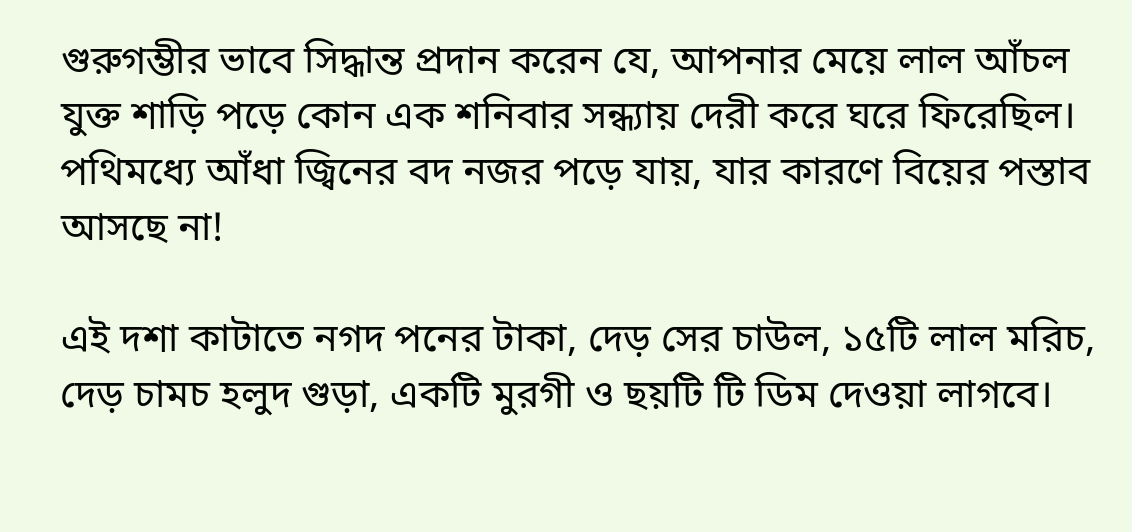গুরুগম্ভীর ভাবে সিদ্ধান্ত প্রদান করেন যে, আপনার মেয়ে লাল আঁচল যুক্ত শাড়ি পড়ে কোন এক শনিবার সন্ধ্যায় দেরী করে ঘরে ফিরেছিল। পথিমধ্যে আঁধা জ্বিনের বদ নজর পড়ে যায়, যার কারণে বিয়ের পস্তাব আসছে না!

এই দশা কাটাতে নগদ পনের টাকা, দেড় সের চাউল, ১৫টি লাল মরিচ, দেড় চামচ হলুদ গুড়া, একটি মুরগী ও ছয়টি টি ডিম দেওয়া লাগবে।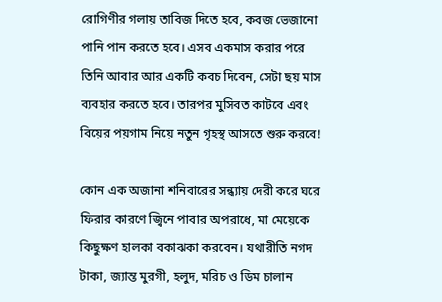রোগিণীর গলায় তাবিজ দিতে হবে, কবজ ভেজানো পানি পান করতে হবে। এসব একমাস করার পরে তিনি আবার আর একটি কবচ দিবেন, সেটা ছয় মাস ব্যবহার করতে হবে। তারপর মুসিবত কাটবে এবং বিয়ের পয়গাম নিয়ে নতুন গৃহস্থ আসতে শুরু করবে!

কোন এক অজানা শনিবারের সন্ধ্যায় দেরী করে ঘরে ফিরার কারণে জ্বিনে পাবার অপরাধে, মা মেয়েকে কিছুক্ষণ হালকা বকাঝকা করবেন। যথারীতি নগদ টাকা, জ্যান্ত মুরগী, হলুদ, মরিচ ও ডিম চালান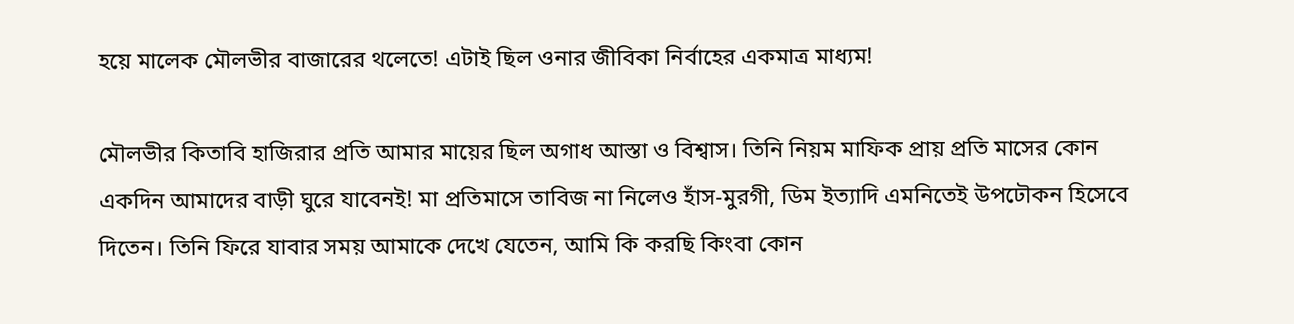হয়ে মালেক মৌলভীর বাজারের থলেতে! এটাই ছিল ওনার জীবিকা নির্বাহের একমাত্র মাধ্যম!

মৌলভীর কিতাবি হাজিরার প্রতি আমার মায়ের ছিল অগাধ আস্তা ও বিশ্বাস। তিনি নিয়ম মাফিক প্রায় প্রতি মাসের কোন একদিন আমাদের বাড়ী ঘুরে যাবেনই! মা প্রতিমাসে তাবিজ না নিলেও হাঁস-মুরগী, ডিম ইত্যাদি এমনিতেই উপঢৌকন হিসেবে দিতেন। তিনি ফিরে যাবার সময় আমাকে দেখে যেতেন, আমি কি করছি কিংবা কোন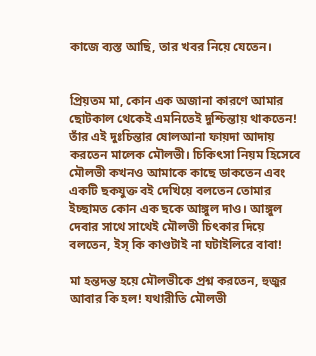কাজে ব্যস্ত আছি, তার খবর নিয়ে যেতেন।


প্রিয়তম মা, কোন এক অজানা কারণে আমার ছোটকাল থেকেই এমনিতেই দুশ্চিন্তায় থাকতেন! তাঁর এই দুঃচিন্তার ষোলআনা ফায়দা আদায় করতেন মালেক মৌলভী। চিকিৎসা নিয়ম হিসেবে মৌলভী কখনও আমাকে কাছে ডাকতেন এবং একটি ছকযুক্ত বই দেখিয়ে বলতেন তোমার ইচ্ছামত কোন এক ছকে আঙ্গুল দাও। আঙ্গুল দেবার সাথে সাথেই মৌলভী চিৎকার দিয়ে বলতেন, ইস্ কি কাণ্ডটাই না ঘটাইলিরে বাবা!

মা হন্তদন্ত হয়ে মৌলভীকে প্রশ্ন করতেন, হুজুর আবার কি হল! যথারীতি মৌলভী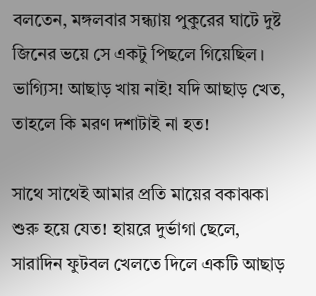বলতেন, মঙ্গলবার সন্ধ্যায় পুকুরের ঘাটে দুষ্ট জিনের ভয়ে সে একটু পিছলে গিয়েছিল। ভাগ্যিস! আছাড় খায় নাই! যদি আছাড় খেত, তাহলে কি মরণ দশাটাই না হত!

সাথে সাথেই আমার প্রতি মায়ের বকাঝকা শুরু হয়ে যেত! হায়রে দুর্ভাগা ছেলে, সারাদিন ফুটবল খেলতে দিলে একটি আছাড়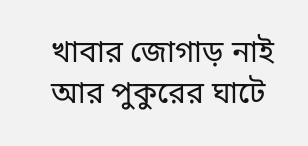খাবার জোগাড় নাই আর পুকুরের ঘাটে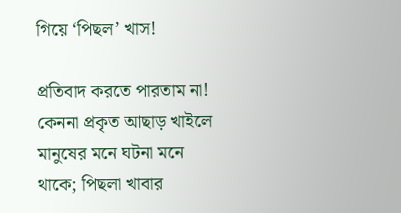গিয়ে ‘পিছল’ খাস!

প্রতিবাদ করতে পারতাম না! কেননা প্রকৃত আছাড় খাইলে মানুষের মনে ঘটনা মনে থাকে; পিছলা খাবার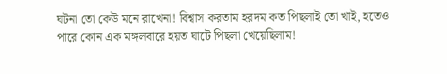ঘটনা তো কেউ মনে রাখেনা! বিশ্বাস করতাম হরদম কত পিছলাই তো খাই, হতেও পারে কোন এক মঙ্গলবারে হয়ত ঘাটে পিছলা খেয়েছিলাম!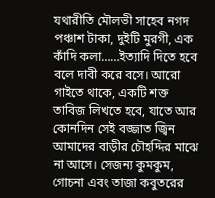যথারীতি মৌলভী সাহেব নগদ পঞ্চাশ টাকা, দুইটি মুরগী, এক কাঁদি কলা……ইত্যাদি দিতে হবে বলে দাবী করে বসে। আরো গাইতে থাকে, একটি শক্ত তাবিজ লিখতে হবে, যাতে আর কোনদিন সেই বজ্জাত জ্বিন আমাদের বাড়ীর চৌহদ্দির মাঝে না আসে। সেজন্য কুমকুম, গোচনা এবং তাজা কবুতরের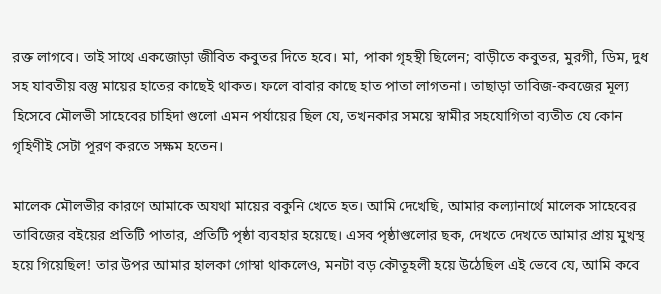রক্ত লাগবে। তাই সাথে একজোড়া জীবিত কবুতর দিতে হবে। মা, পাকা গৃহস্থী ছিলেন; বাড়ীতে কবুতর, মুরগী, ডিম, দুধ সহ যাবতীয় বস্তু মায়ের হাতের কাছেই থাকত। ফলে বাবার কাছে হাত পাতা লাগতনা। তাছাড়া তাবিজ-কবজের মূল্য হিসেবে মৌলভী সাহেবের চাহিদা গুলো এমন পর্যায়ের ছিল যে, তখনকার সময়ে স্বামীর সহযোগিতা ব্যতীত যে কোন গৃহিণীই সেটা পূরণ করতে সক্ষম হতেন।

মালেক মৌলভীর কারণে আমাকে অযথা মায়ের বকুনি খেতে হত। আমি দেখেছি, আমার কল্যানার্থে মালেক সাহেবের তাবিজের বইয়ের প্রতিটি পাতার, প্রতিটি পৃষ্ঠা ব্যবহার হয়েছে। এসব পৃষ্ঠাগুলোর ছক, দেখতে দেখতে আমার প্রায় মুখস্থ হয়ে গিয়েছিল! তার উপর আমার হালকা গোস্বা থাকলেও, মনটা বড় কৌতূহলী হয়ে উঠেছিল এই ভেবে যে, আমি কবে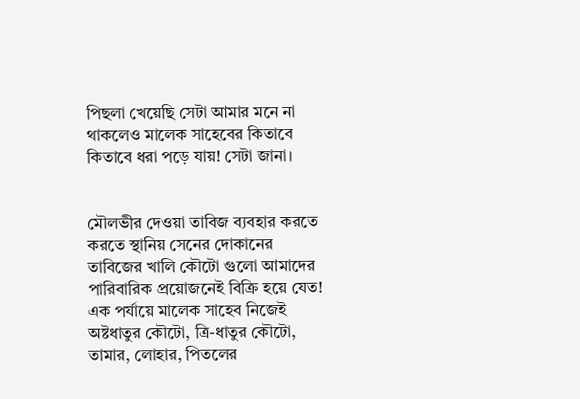পিছলা খেয়েছি সেটা আমার মনে না থাকলেও মালেক সাহেবের কিতাবে কিতাবে ধরা পড়ে যায়! সেটা জানা।


মৌলভীর দেওয়া তাবিজ ব্যবহার করতে করতে স্থানিয় সেনের দোকানের তাবিজের খালি কৌটো গুলো আমাদের পারিবারিক প্রয়োজনেই বিক্রি হয়ে যেত! এক পর্যায়ে মালেক সাহেব নিজেই অষ্টধাতুর কৌটো, ত্রি-ধাতুর কৌটো, তামার, লোহার, পিতলের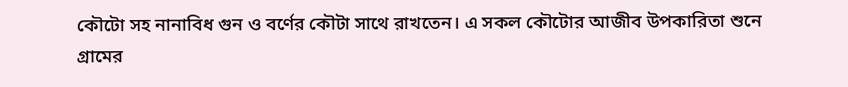কৌটো সহ নানাবিধ গুন ও বর্ণের কৌটা সাথে রাখতেন। এ সকল কৌটোর আজীব উপকারিতা শুনে গ্রামের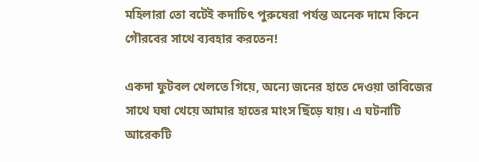মহিলারা তো বটেই কদাচিৎ পুরুষেরা পর্যন্ত অনেক দামে কিনে গৌরবের সাথে ব্যবহার করতেন!

একদা ফুটবল খেলতে গিয়ে, অন্যে জনের হাতে দেওয়া তাবিজের সাথে ঘষা খেয়ে আমার হাতের মাংস ছিঁড়ে যায়। এ ঘটনাটি আরেকটি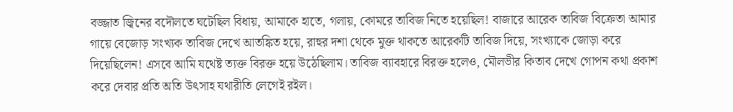বজ্জাত জ্বিনের বদৌলতে ঘটেছিল বিধায়, আমাকে হাতে, গলায়, কোমরে তাবিজ নিতে হয়েছিল! বাজারে আরেক তাবিজ বিক্রেতা আমার গায়ে বেজোড় সংখ্যক তাবিজ দেখে আতঙ্কিত হয়ে, রাহুর দশা থেকে মুক্ত থাকতে আরেকটি তাবিজ দিয়ে, সংখ্যাকে জোড়া করে দিয়েছিলেন! এসবে আমি যথেষ্ট ত্যক্ত বিরক্ত হয়ে উঠেছিলাম। তাবিজ ব্যাবহারে বিরক্ত হলেও, মৌলভীর কিতাব দেখে গোপন কথা প্রকাশ করে দেবার প্রতি অতি উৎসাহ যথারীতি লেগেই রইল।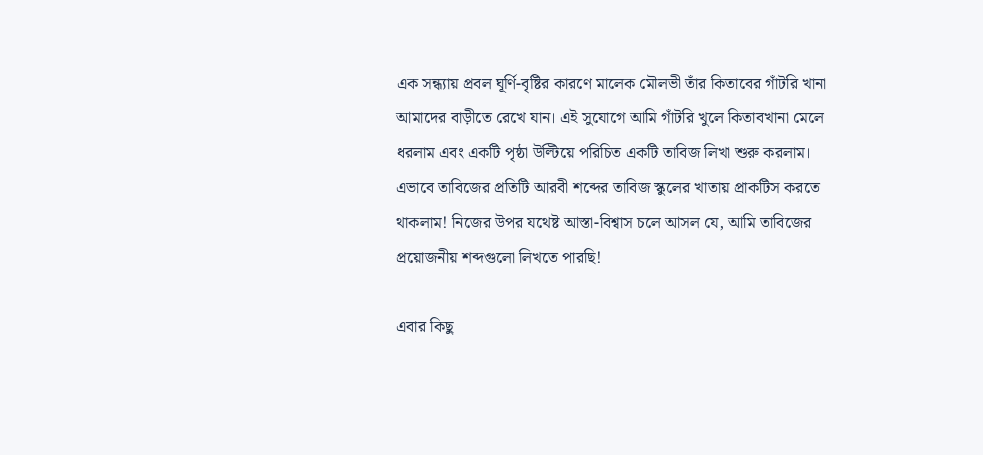এক সন্ধ্যায় প্রবল ঘূর্ণি-বৃষ্টির কারণে মালেক মৌলভী তাঁর কিতাবের গাঁটরি খানা আমাদের বাড়ীতে রেখে যান। এই সুযোগে আমি গাঁটরি খুলে কিতাবখানা মেলে ধরলাম এবং একটি পৃষ্ঠা উল্টিয়ে পরিচিত একটি তাবিজ লিখা শুরু করলাম। এভাবে তাবিজের প্রতিটি আরবী শব্দের তাবিজ স্কুলের খাতায় প্রাকটিস করতে থাকলাম! নিজের উপর যথেষ্ট আস্তা-বিশ্বাস চলে আসল যে, আমি তাবিজের প্রয়োজনীয় শব্দগুলো লিখতে পারছি!

এবার কিছু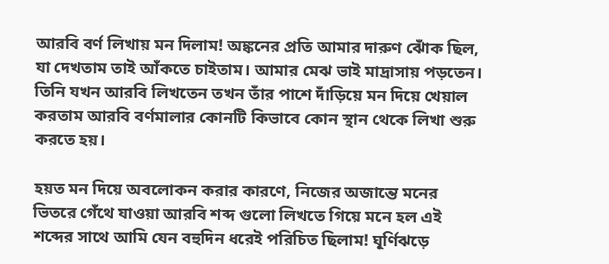আরবি বর্ণ লিখায় মন দিলাম! অঙ্কনের প্রতি আমার দারুণ ঝোঁক ছিল, যা দেখতাম তাই আঁকতে চাইতাম। আমার মেঝ ভাই মাদ্রাসায় পড়তেন। তিনি যখন আরবি লিখতেন তখন তাঁর পাশে দাঁড়িয়ে মন দিয়ে খেয়াল করতাম আরবি বর্ণমালার কোনটি কিভাবে কোন স্থান থেকে লিখা শুরু করতে হয়।

হয়ত মন দিয়ে অবলোকন করার কারণে, নিজের অজান্তে মনের ভিতরে গেঁথে যাওয়া আরবি শব্দ গুলো লিখতে গিয়ে মনে হল এই শব্দের সাথে আমি যেন বহুদিন ধরেই পরিচিত ছিলাম! ঘূর্ণিঝড়ে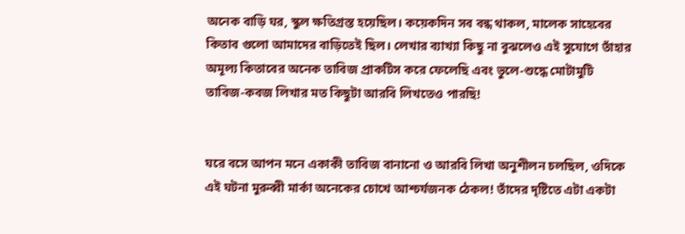অনেক বাড়ি ঘর, স্কুল ক্ষতিগ্রস্ত হয়েছিল। কয়েকদিন সব বন্ধ থাকল, মালেক সাহেবের কিতাব গুলো আমাদের বাড়িতেই ছিল। লেখার ব্যাখ্যা কিছু না বুঝলেও এই সুযোগে তাঁহার অমূল্য কিতাবের অনেক তাবিজ প্রাকটিস করে ফেলেছি এবং ভুলে-শুদ্ধে মোটামুটি তাবিজ-কবজ লিখার মত কিছুটা আরবি লিখতেও পারছি!


ঘরে বসে আপন মনে একাকী তাবিজ বানানো ও আরবি লিখা অনুশীলন চলছিল, ওদিকে এই ঘটনা মুরুব্বী মার্কা অনেকের চোখে আশ্চর্যজনক ঠেকল! তাঁদের দৃষ্টিতে এটা একটা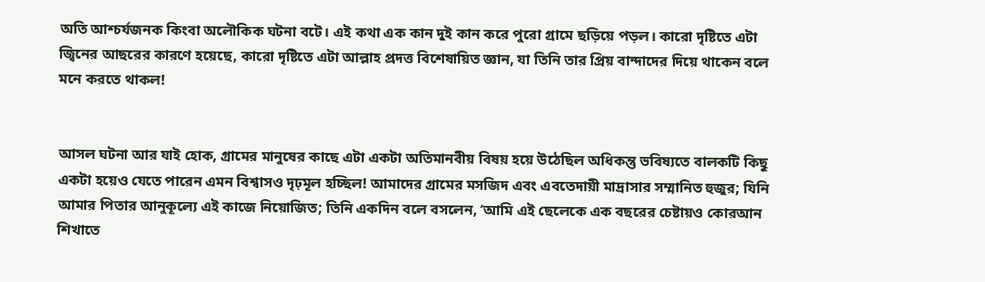অতি আশ্চর্যজনক কিংবা অলৌকিক ঘটনা বটে। এই কথা এক কান দুই কান করে পুরো গ্রামে ছড়িয়ে পড়ল। কারো দৃষ্টিতে এটা জ্বিনের আছরের কারণে হয়েছে, কারো দৃষ্টিতে এটা আল্লাহ প্রদত্ত বিশেষায়িত জ্ঞান, যা তিনি তার প্রিয় বান্দাদের দিয়ে থাকেন বলে মনে করতে থাকল!


আসল ঘটনা আর যাই হোক, গ্রামের মানুষের কাছে এটা একটা অতিমানবীয় বিষয় হয়ে উঠেছিল অধিকন্তু ভবিষ্যতে বালকটি কিছু একটা হয়েও যেতে পারেন এমন বিশ্বাসও দৃঢ়মূল হচ্ছিল! আমাদের গ্রামের মসজিদ এবং এবতেদায়ী মাদ্রাসার সম্মানিত হুজুর; যিনি আমার পিতার আনুকূল্যে এই কাজে নিয়োজিত; তিনি একদিন বলে বসলেন, ‘আমি এই ছেলেকে এক বছরের চেষ্টায়ও কোরআন শিখাতে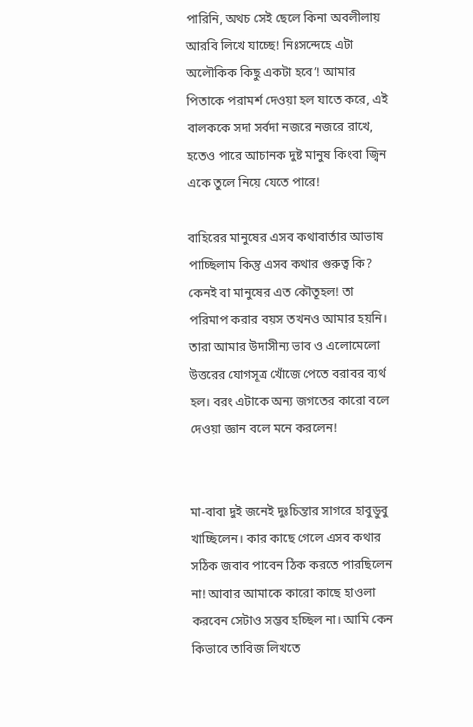পারিনি, অথচ সেই ছেলে কিনা অবলীলায় আরবি লিখে যাচ্ছে! নিঃসন্দেহে এটা অলৌকিক কিছু একটা হবে’! আমার পিতাকে পরামর্শ দেওয়া হল যাতে করে, এই বালককে সদা সর্বদা নজরে নজরে রাখে, হতেও পারে আচানক দুষ্ট মানুষ কিংবা জ্বিন একে তুলে নিয়ে যেতে পারে!

বাহিরের মানুষের এসব কথাবার্তার আভাষ পাচ্ছিলাম কিন্তু এসব কথার গুরুত্ব কি? কেনই বা মানুষের এত কৌতূহল! তা পরিমাপ করার বয়স তখনও আমার হয়নি। তারা আমার উদাসীন্য ভাব ও এলোমেলো উত্তরের যোগসূত্র খোঁজে পেতে বরাবর ব্যর্থ হল। বরং এটাকে অন্য জগতের কারো বলে দেওয়া জ্ঞান বলে মনে করলেন!


মা-বাবা দুই জনেই দুঃচিন্তার সাগরে হাবুডুবু খাচ্ছিলেন। কার কাছে গেলে এসব কথার সঠিক জবাব পাবেন ঠিক করতে পারছিলেন না! আবার আমাকে কারো কাছে হাওলা করবেন সেটাও সম্ভব হচ্ছিল না। আমি কেন কিভাবে তাবিজ লিখতে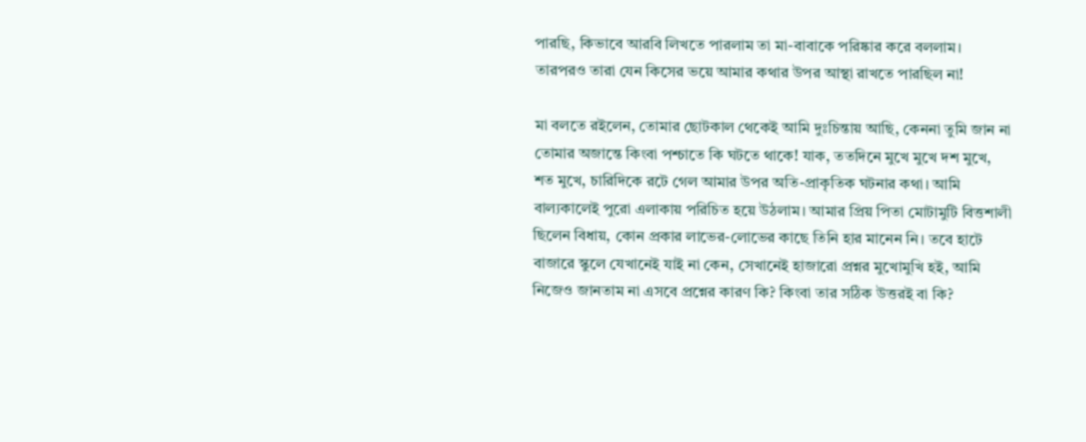পারছি, কিভাবে আরবি লিখতে পারলাম তা মা-বাবাকে পরিষ্কার করে বললাম। তারপরও তারা যেন কিসের ভয়ে আমার কথার উপর আস্থা রাখতে পারছিল না!

মা বলতে রইলেন, তোমার ছোটকাল থেকেই আমি দুঃচিন্তায় আছি, কেননা তুমি জান না তোমার অজান্তে কিংবা পশ্চাতে কি ঘটতে থাকে! যাক, ততদিনে মুখে মুখে দশ মুখে, শত মুখে, চারিদিকে রটে গেল আমার উপর অতি-প্রাকৃতিক ঘটনার কথা। আমি বাল্যকালেই পুরো এলাকায় পরিচিত হয়ে উঠলাম। আমার প্রিয় পিতা মোটামুটি বিত্তশালী ছিলেন বিধায়, কোন প্রকার লাভের-লোভের কাছে তিনি হার মানেন নি। তবে হাটে বাজারে স্কুলে যেখানেই যাই না কেন, সেখানেই হাজারো প্রশ্নর মুখোমুখি হই, আমি নিজেও জানতাম না এসবে প্রশ্নের কারণ কি? কিংবা তার সঠিক উত্তরই বা কি?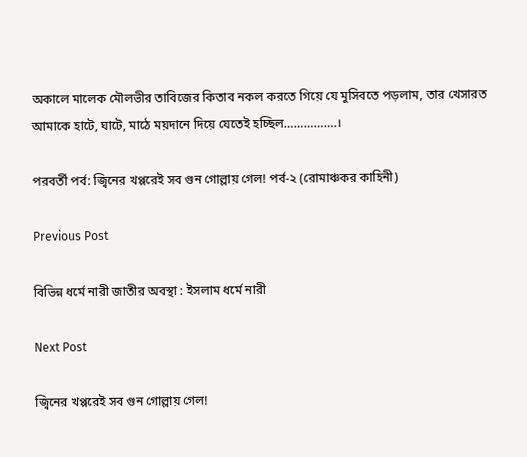অকালে মালেক মৌলভীর তাবিজের কিতাব নকল করতে গিয়ে যে মুসিবতে পড়লাম, তার খেসারত আমাকে হাটে, ঘাটে, মাঠে ময়দানে দিয়ে যেতেই হচ্ছিল…………….।

পরবর্তী পর্ব: জ্বিনের খপ্পরেই সব গুন গোল্লায় গেল! পর্ব-২ (রোমাঞ্চকর কাহিনী)

Previous Post

বিভিন্ন ধর্মে নারী জাতীর অবস্থা : ইসলাম ধর্মে নারী

Next Post

জ্বিনের খপ্পরেই সব গুন গোল্লায় গেল!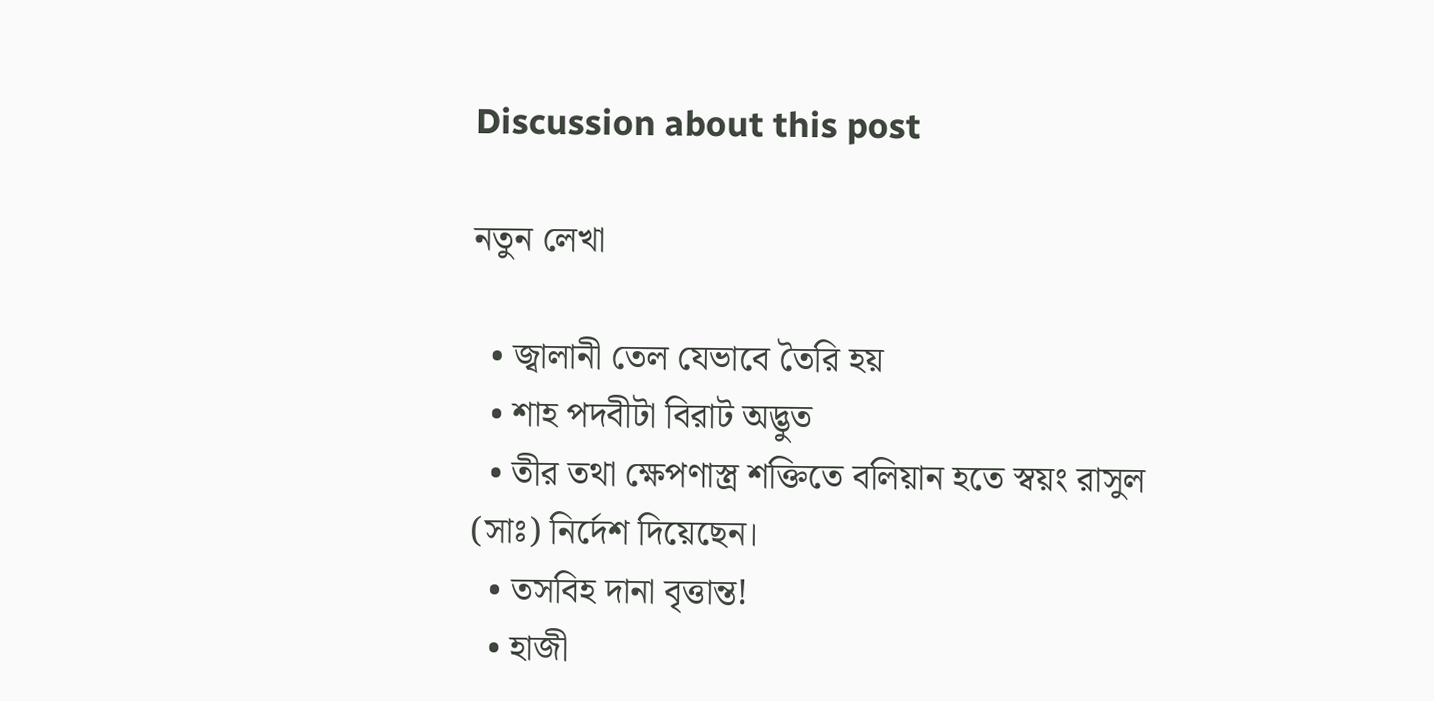Discussion about this post

নতুন লেখা

  • জ্বালানী তেল যেভাবে তৈরি হয়
  • শাহ পদবীটা বিরাট অদ্ভুত
  • তীর তথা ক্ষেপণাস্ত্র শক্তিতে বলিয়ান হতে স্বয়ং রাসুল (সাঃ) নির্দেশ দিয়েছেন।
  • তসবিহ দানা বৃত্তান্ত!
  • হাজী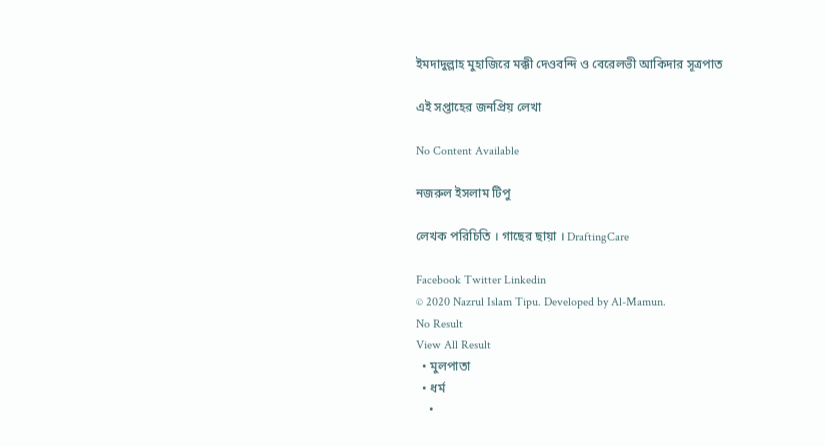ইমদাদুল্লাহ মুহাজিরে মক্কী দেওবন্দি ও বেরেলভী আকিদার সূত্রপাত

এই সপ্তাহের জনপ্রিয় লেখা

No Content Available

নজরুল ইসলাম টিপু

লেখক পরিচিতি । গাছের ছায়া । DraftingCare

Facebook Twitter Linkedin
© 2020 Nazrul Islam Tipu. Developed by Al-Mamun.
No Result
View All Result
  • মুলপাতা
  • ধর্ম
    •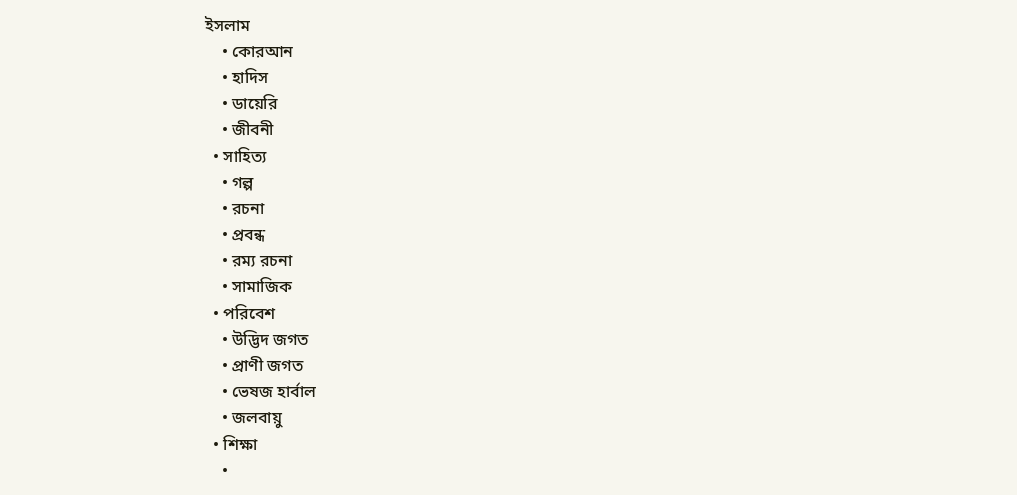ইসলাম
    • কোরআন
    • হাদিস
    • ডায়েরি
    • জীবনী
  • সাহিত্য
    • গল্প
    • রচনা
    • প্রবন্ধ
    • রম্য রচনা
    • সামাজিক
  • পরিবেশ
    • উদ্ভিদ জগত
    • প্রাণী জগত
    • ভেষজ হার্বাল
    • জলবায়ু
  • শিক্ষা
    •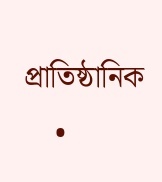প্রাতিষ্ঠানিক
    •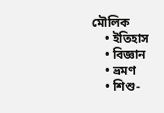মৌলিক
    • ইতিহাস
    • বিজ্ঞান
    • ভ্রমণ
    • শিশু-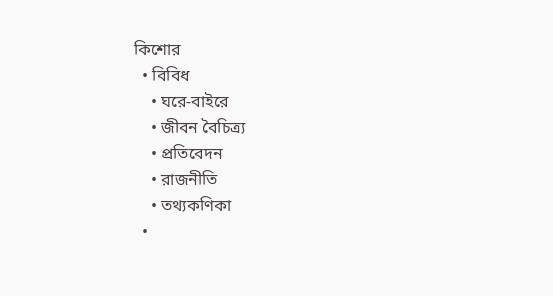কিশোর
  • বিবিধ
    • ঘরে-বাইরে
    • জীবন বৈচিত্র্য
    • প্রতিবেদন
    • রাজনীতি
    • তথ্যকণিকা
  •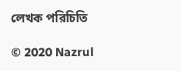লেখক পরিচিতি

© 2020 Nazrul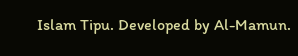Islam Tipu. Developed by Al-Mamun.